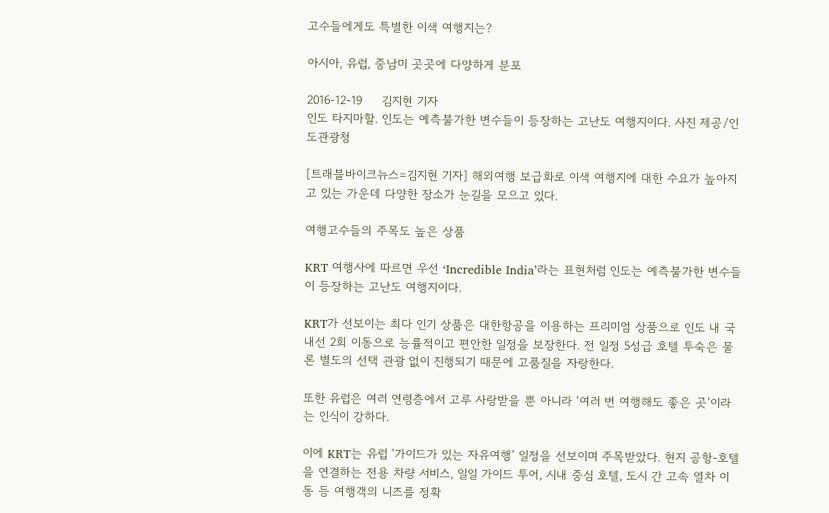고수들에게도 특별한 이색 여행지는?

아시아, 유럽, 중남미 곳곳에 다양하게 분포

2016-12-19     김지현 기자
인도 타지마할. 인도는 예측불가한 변수들이 등장하는 고난도 여행지이다. 사진 제공/인도관광청

[트래블바이크뉴스=김지현 기자] 해외여행 보급화로 이색 여행지에 대한 수요가 높아지고 있는 가운데 다양한 장소가 눈길을 모으고 있다.

여행고수들의 주목도 높은 상품

KRT 여행사에 따르면 우선 ‘Incredible India’라는 표현처럼 인도는 예측불가한 변수들이 등장하는 고난도 여행지이다.

KRT가 선보이는 최다 인기 상품은 대한항공을 이용하는 프리미엄 상품으로 인도 내 국내선 2회 이동으로 능률적이고 편안한 일정을 보장한다. 전 일정 5성급 호텔 투숙은 물론 별도의 선택 관광 없이 진행되기 때문에 고품질을 자랑한다.

또한 유럽은 여러 연령층에서 고루 사랑받을 뿐 아니라 ‘여러 번 여행해도 좋은 곳’이라는 인식이 강하다.

이에 KRT는 유럽 ‘가이드가 있는 자유여행’ 일정을 선보이며 주목받았다. 현지 공항-호텔을 연결하는 전용 차량 서비스, 일일 가이드 투어, 시내 중심 호텔, 도시 간 고속 열차 이동 등 여행객의 니즈를 정확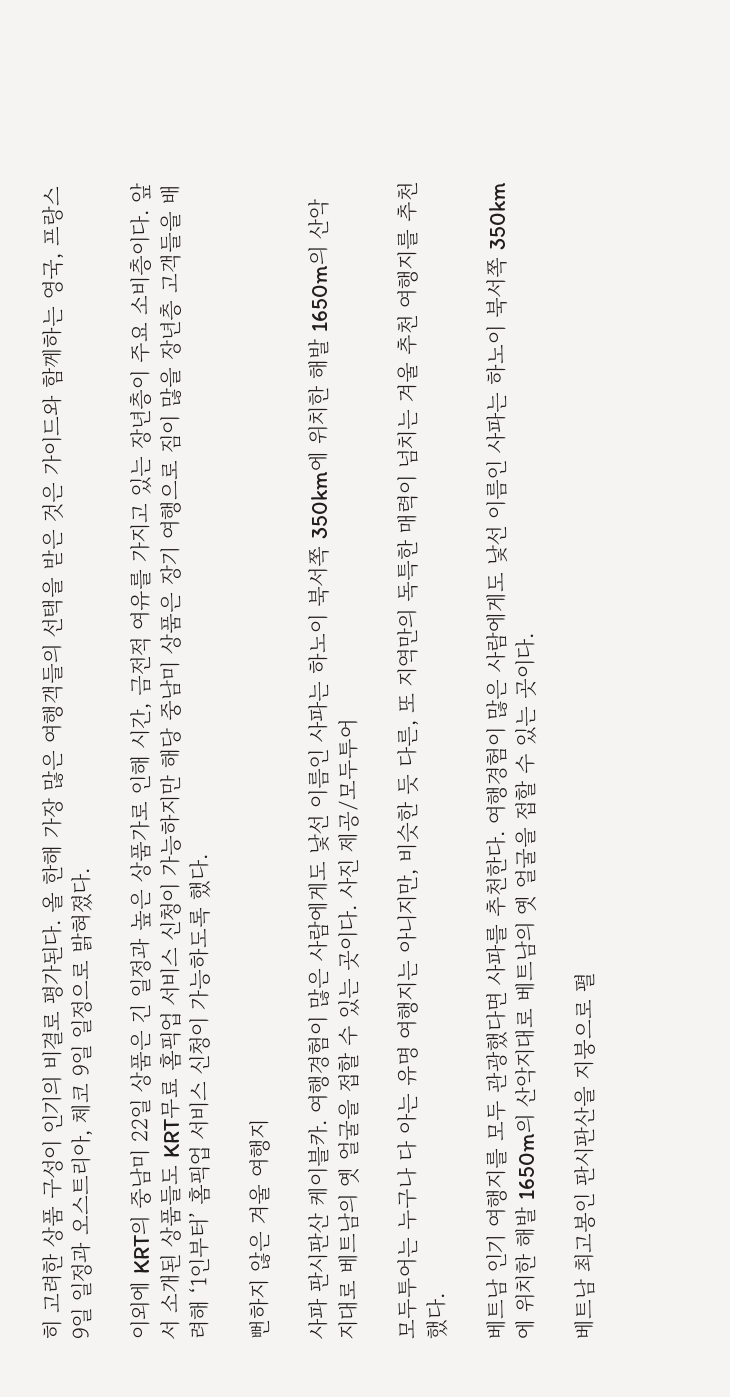히 고려한 상품 구성이 인기의 비결로 평가된다. 올 한해 가장 많은 여행객들의 선택을 받은 것은 가이드와 함께하는 영국, 프랑스 9일 일정과 오스트리아, 체코 9일 일정으로 밝혀졌다.

이외에 KRT의 중남미 22일 상품은 긴 일정과 높은 상품가로 인해 시간, 금전적 여유를 가지고 있는 장년층이 주요 소비층이다. 앞서 소개된 상품들도 KRT무료 홈픽업 서비스 신청이 가능하지만 해당 중남미 상품은 장기 여행으로 짐이 많을 장년층 고객들을 배려해 ‘1인부터’ 홈픽업 서비스 신청이 가능하도록 했다.

뻔하지 않은 겨울 여행지

사파 판시판산 케이블카. 여행경험이 많은 사람에게도 낯선 이름인 사파는 하노이 북서쪽 350km에 위치한 해발 1650m의 산악지대로 베트남의 옛 얼굴을 접할 수 있는 곳이다. 사진 제공/모두투어

모두투어는 누구나 다 아는 유명 여행지는 아니지만, 비슷한 듯 다른, 또 지역만의 독특한 매력이 넘치는 겨울 추천 여행지를 추천했다.

베트남 인기 여행지를 모두 관광했다면 사파를 추천한다. 여행경험이 많은 사람에게도 낯선 이름인 사파는 하노이 북서쪽 350km에 위치한 해발 1650m의 산악지대로 베트남의 옛 얼굴을 접할 수 있는 곳이다.

베트남 최고봉인 판시판산을 지붕으로 펼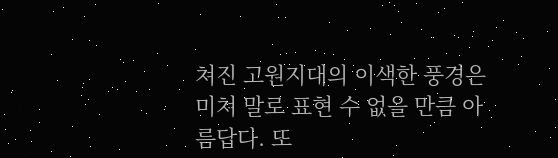쳐진 고원지대의 이색한 풍경은 미쳐 말로 표현 수 없을 만큼 아름답다. 또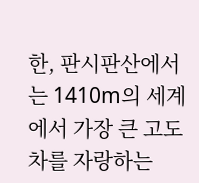한, 판시판산에서는 1410m의 세계에서 가장 큰 고도차를 자랑하는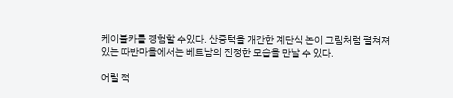케이블카를 경험할 수있다. 산중턱을 개간한 계단식 논이 그림처럼 펼쳐져 있는 따반마을에서는 베트남의 진정한 모습을 만날 수 있다.

어릴 적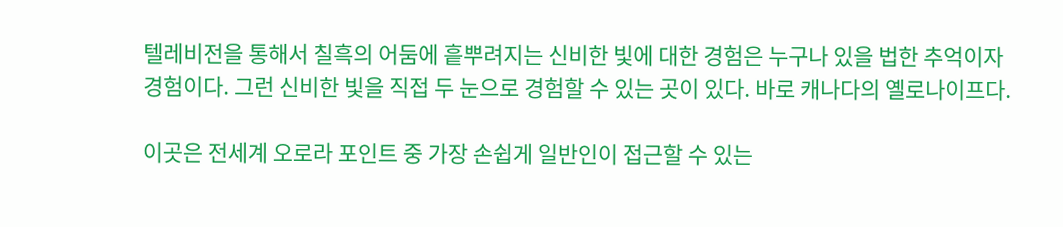텔레비전을 통해서 칠흑의 어둠에 흩뿌려지는 신비한 빛에 대한 경험은 누구나 있을 법한 추억이자 경험이다. 그런 신비한 빛을 직접 두 눈으로 경험할 수 있는 곳이 있다. 바로 캐나다의 옐로나이프다.

이곳은 전세계 오로라 포인트 중 가장 손쉽게 일반인이 접근할 수 있는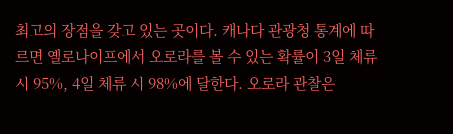최고의 장점을 갖고 있는 곳이다. 캐나다 관광청 통계에 따르면 옐로나이프에서 오로라를 볼 수 있는 확률이 3일 체류 시 95%, 4일 체류 시 98%에 달한다. 오로라 관찰은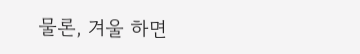물론, 겨울 하면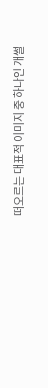떠오르는 대표적 이미지 중 하나인 개썰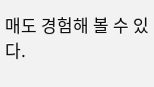매도 경험해 볼 수 있다.